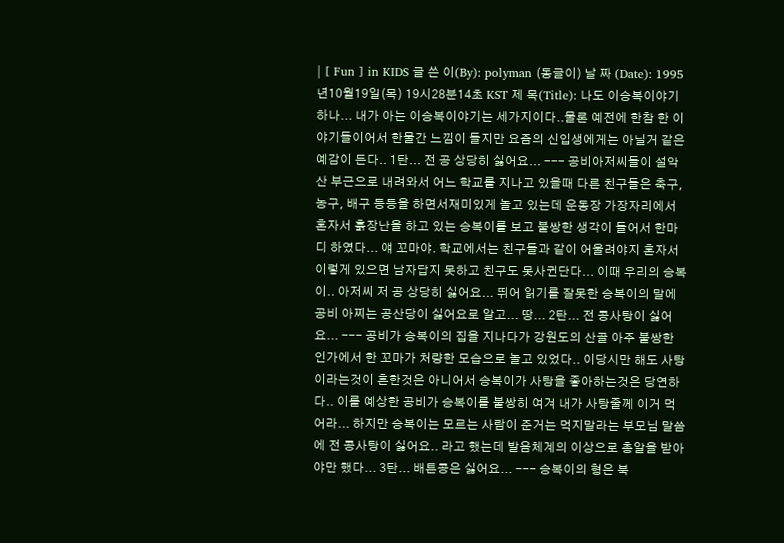| [ Fun ] in KIDS 글 쓴 이(By): polyman (동글이) 날 짜 (Date): 1995년10월19일(목) 19시28분14초 KST 제 목(Title): 나도 이승복이야기 하나... 내가 아는 이승복이야기는 세가지이다..물론 예전에 한참 한 이야기들이어서 한물간 느낌이 들지만 요즘의 신입생에게는 아닐거 같은 예감이 든다.. 1탄... 전 공 상당히 싫어요... --- 공비아저씨들이 설악산 부근으로 내려와서 어느 학교를 지나고 있을때 다른 친구들은 축구, 농구, 배구 등등을 하면서재미있게 놀고 있는데 운동장 가장자리에서 혼자서 흙장난을 하고 있는 승복이를 보고 불쌍한 생각이 들어서 한마디 하였다... 얘 꼬마야. 학교에서는 친구들과 같이 어울려야지 혼자서 이렇게 있으면 남자답지 못하고 친구도 못사귄단다... 이때 우리의 승복이.. 아저씨 저 공 상당히 싫어요... 뛰어 읽기를 잘못한 승복이의 말에 공비 아찌는 공산당이 싫어요로 알고... 땅... 2탄... 전 콩사탕이 싫어요... --- 공비가 승복이의 집을 지나다가 강원도의 산골 아주 불쌍한 인가에서 한 꼬마가 처량한 모습으로 놀고 있었다.. 이당시만 해도 사탕이라는것이 흔한것은 아니어서 승복이가 사탕을 좋아하는것은 당연하다.. 이를 예상한 공비가 승복이를 불쌍히 여겨 내가 사탕줄께 이거 먹어라... 하지만 승복이는 모르는 사람이 준거는 먹지말라는 부모님 말씀에 전 콩사탕이 싫어요.. 라고 했는데 발음체계의 이상으로 총알을 받아야만 했다... 3탄... 배튼콩은 싫어요... --- 승복이의 형은 북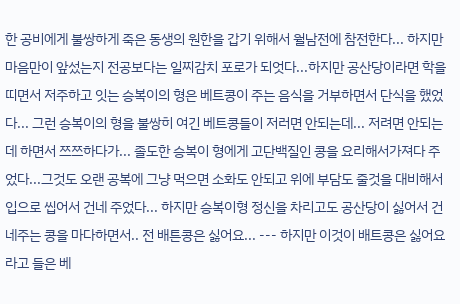한 공비에게 불쌍하게 죽은 동생의 원한을 갑기 위해서 월남전에 참전한다... 하지만 마음만이 앞섰는지 전공보다는 일찌감치 포로가 되엇다...하지만 공산당이라면 학을 띠면서 저주하고 잇는 승복이의 형은 베트콩이 주는 음식을 거부하면서 단식을 했었다... 그런 승복이의 형을 불쌍히 여긴 베트콩들이 저러면 안되는데... 저려면 안되는데 하면서 쯔쯔하다가... 졸도한 승복이 형에게 고단백질인 콩을 요리해서가져다 주었다...그것도 오랜 공복에 그냥 먹으면 소화도 안되고 위에 부담도 줄것을 대비해서 입으로 씹어서 건네 주었다... 하지만 승복이형 정신을 차리고도 공산당이 싫어서 건네주는 콩을 마다하면서.. 전 배튼콩은 싫어요... --- 하지만 이것이 배트콩은 싫어요라고 들은 베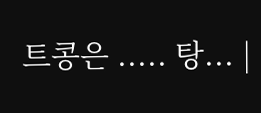트콩은 ..... 탕... |